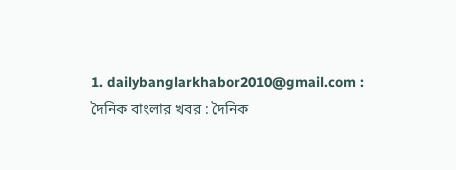1. dailybanglarkhabor2010@gmail.com : দৈনিক বাংলার খবর : দৈনিক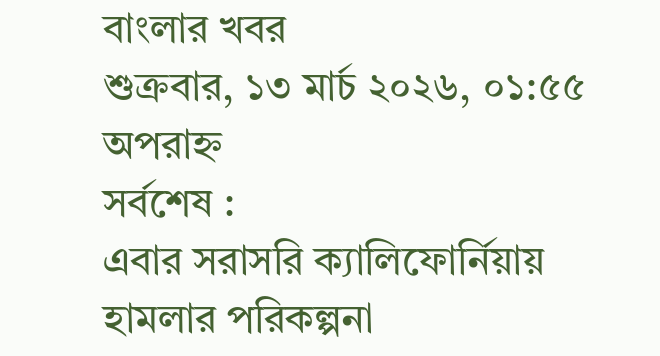বাংলার খবর
শুক্রবার, ১৩ মার্চ ২০২৬, ০১:৫৫ অপরাহ্ন
সর্বশেষ :
এবার সরাসরি ক্যালিফোর্নিয়ায় হামলার পরিকল্পনা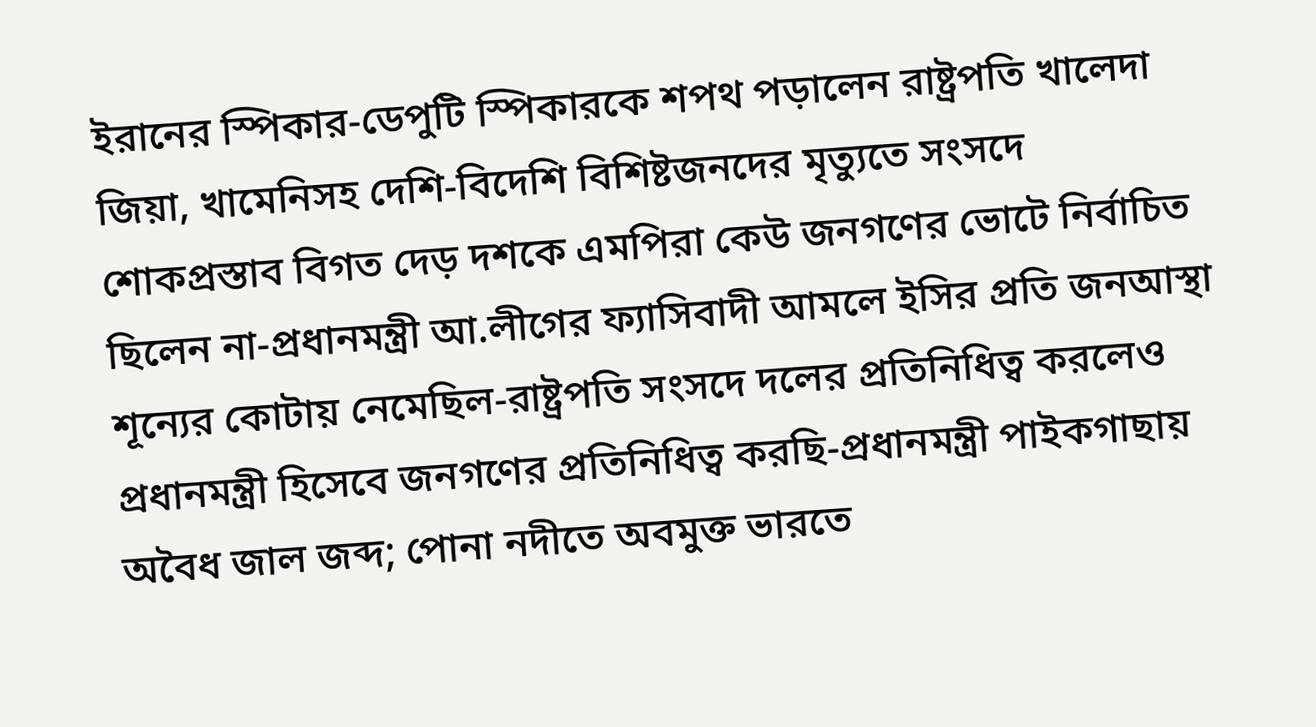ইরানের স্পিকার-ডেপুটি স্পিকারকে শপথ পড়ালেন রাষ্ট্রপতি খালেদা জিয়া, খামেনিসহ দেশি-বিদেশি বিশিষ্টজনদের মৃত্যুতে সংসদে শোকপ্রস্তাব বিগত দেড় দশকে এমপিরা কেউ জনগণের ভোটে নির্বাচিত ছিলেন না-প্রধানমন্ত্রী আ.লীগের ফ্যাসিবাদী আমলে ইসির প্রতি জনআস্থা শূন্যের কোটায় নেমেছিল-রাষ্ট্রপতি সংসদে দলের প্রতিনিধিত্ব করলেও প্রধানমন্ত্রী হিসেবে জনগণের প্রতিনিধিত্ব করছি-প্রধানমন্ত্রী পাইকগাছায় অবৈধ জাল জব্দ; পোনা নদীতে অবমুক্ত ভারতে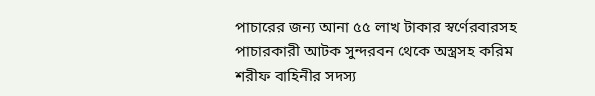পাচারের জন্য আনা ৫৫ লাখ টাকার স্বর্ণেরবারসহ পাচারকারী আটক সুন্দরবন থেকে অস্ত্রসহ করিম শরীফ বাহিনীর সদস্য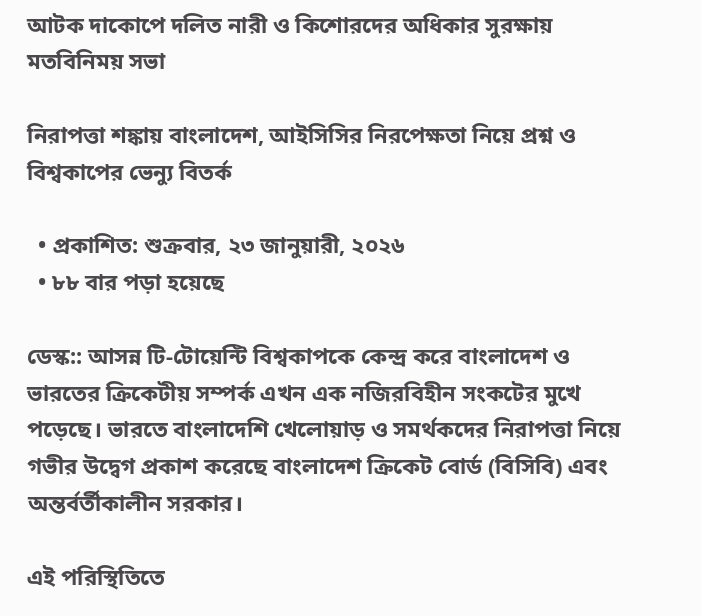আটক দাকোপে দলিত নারী ও কিশোরদের অধিকার সুরক্ষায় মতবিনিময় সভা

নিরাপত্তা শঙ্কায় বাংলাদেশ, আইসিসির নিরপেক্ষতা নিয়ে প্রশ্ন ও বিশ্বকাপের ভেন্যু বিতর্ক

  • প্রকাশিত: শুক্রবার, ২৩ জানুয়ারী, ২০২৬
  • ৮৮ বার পড়া হয়েছে

ডেস্ক:: আসন্ন টি-টোয়েন্টি বিশ্বকাপকে কেন্দ্র করে বাংলাদেশ ও ভারতের ক্রিকেটীয় সম্পর্ক এখন এক নজিরবিহীন সংকটের মুখে পড়েছে। ভারতে বাংলাদেশি খেলোয়াড় ও সমর্থকদের নিরাপত্তা নিয়ে গভীর উদ্বেগ প্রকাশ করেছে বাংলাদেশ ক্রিকেট বোর্ড (বিসিবি) এবং অন্তর্বর্তীকালীন সরকার।

এই পরিস্থিতিতে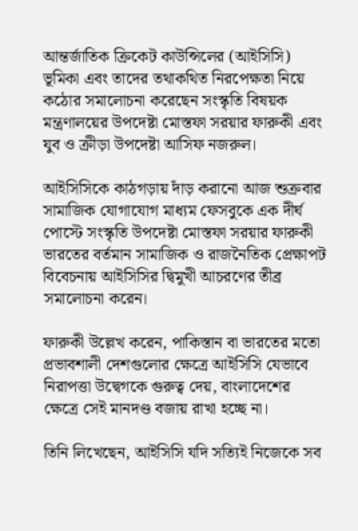আন্তর্জাতিক ক্রিকেট কাউন্সিলের (আইসিসি) ভূমিকা এবং তাদের তথাকথিত নিরপেক্ষতা নিয়ে কঠোর সমালোচনা করেছেন সংস্কৃতি বিষয়ক মন্ত্রণালয়ের উপদেষ্টা মোস্তফা সরয়ার ফারুকী এবং যুব ও ক্রীড়া উপদেষ্টা আসিফ নজরুল।

আইসিসিকে কাঠগড়ায় দাঁড় করানো আজ শুক্রবার সামাজিক যোগাযোগ মাধ্যম ফেসবুকে এক দীর্ঘ পোস্টে সংস্কৃতি উপদেষ্টা মোস্তফা সরয়ার ফারুকী ভারতের বর্তমান সামাজিক ও রাজনৈতিক প্রেক্ষাপট বিবেচনায় আইসিসির দ্বিমুখী আচরণের তীব্র সমালোচনা করেন।

ফারুকী উল্লেখ করেন, পাকিস্তান বা ভারতের মতো প্রভাবশালী দেশগুলোর ক্ষেত্রে আইসিসি যেভাবে নিরাপত্তা উদ্বেগকে গুরুত্ব দেয়, বাংলাদেশের ক্ষেত্রে সেই মানদণ্ড বজায় রাখা হচ্ছে না।

তিনি লিখেছেন, আইসিসি যদি সত্যিই নিজেকে সব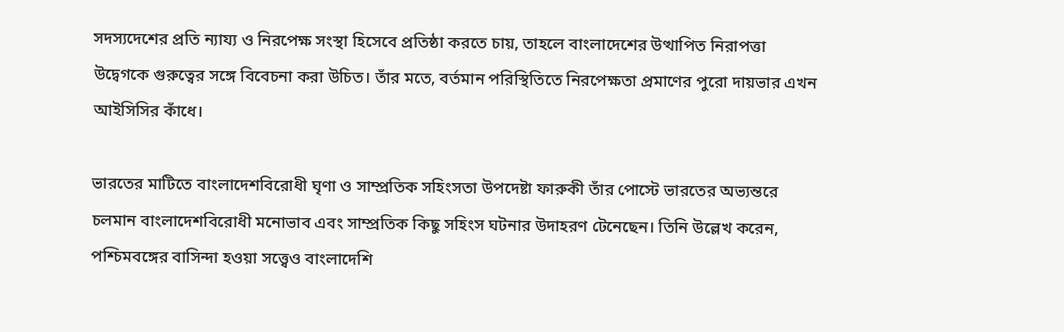সদস্যদেশের প্রতি ন্যায্য ও নিরপেক্ষ সংস্থা হিসেবে প্রতিষ্ঠা করতে চায়, তাহলে বাংলাদেশের উত্থাপিত নিরাপত্তা উদ্বেগকে গুরুত্বের সঙ্গে বিবেচনা করা উচিত। তাঁর মতে, বর্তমান পরিস্থিতিতে নিরপেক্ষতা প্রমাণের পুরো দায়ভার এখন আইসিসির কাঁধে।

ভারতের মাটিতে বাংলাদেশবিরোধী ঘৃণা ও সাম্প্রতিক সহিংসতা উপদেষ্টা ফারুকী তাঁর পোস্টে ভারতের অভ্যন্তরে চলমান বাংলাদেশবিরোধী মনোভাব এবং সাম্প্রতিক কিছু সহিংস ঘটনার উদাহরণ টেনেছেন। তিনি উল্লেখ করেন, পশ্চিমবঙ্গের বাসিন্দা হওয়া সত্ত্বেও বাংলাদেশি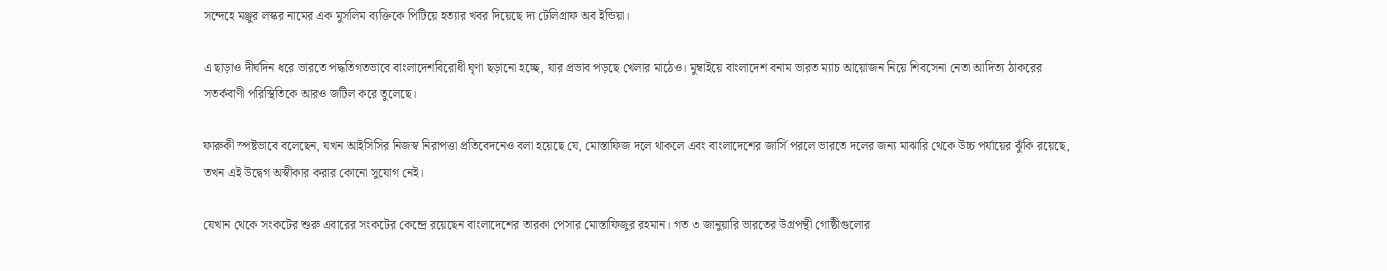সন্দেহে মঞ্জুর লস্কর নামের এক মুসলিম ব্যক্তিকে পিটিয়ে হত্যার খবর দিয়েছে দ্য টেলিগ্রাফ অব ইন্ডিয়া।

এ ছাড়াও দীর্ঘদিন ধরে ভারতে পদ্ধতিগতভাবে বাংলাদেশবিরোধী ঘৃণা ছড়ানো হচ্ছে, যার প্রভাব পড়ছে খেলার মাঠেও। মুম্বাইয়ে বাংলাদেশ বনাম ভারত ম্যাচ আয়োজন নিয়ে শিবসেনা নেতা আদিত্য ঠাকরের সতর্কবাণী পরিস্থিতিকে আরও জটিল করে তুলেছে।

ফারুকী স্পষ্টভাবে বলেছেন, যখন আইসিসির নিজস্ব নিরাপত্তা প্রতিবেদনেও বলা হয়েছে যে, মোস্তাফিজ দলে থাকলে এবং বাংলাদেশের জার্সি পরলে ভারতে দলের জন্য মাঝারি থেকে উচ্চ পর্যায়ের ঝুঁকি রয়েছে, তখন এই উদ্বেগ অস্বীকার করার কোনো সুযোগ নেই।

যেখান থেকে সংকটের শুরু এবারের সংকটের কেন্দ্রে রয়েছেন বাংলাদেশের তারকা পেসার মোস্তাফিজুর রহমান। গত ৩ জানুয়ারি ভারতের উগ্রপন্থী গোষ্ঠীগুলোর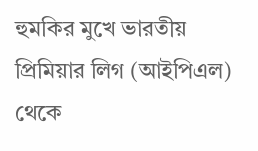হুমকির মুখে ভারতীয় প্রিমিয়ার লিগ (আইপিএল) থেকে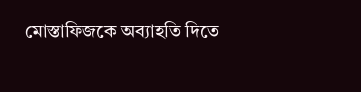মোস্তাফিজকে অব্যাহতি দিতে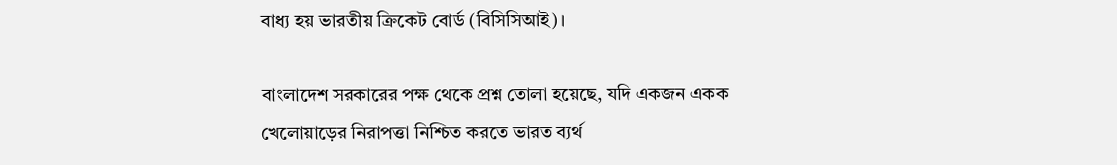বাধ্য হয় ভারতীয় ক্রিকেট বোর্ড (বিসিসিআই)।

বাংলাদেশ সরকারের পক্ষ থেকে প্রশ্ন তোলা হয়েছে, যদি একজন একক খেলোয়াড়ের নিরাপত্তা নিশ্চিত করতে ভারত ব্যর্থ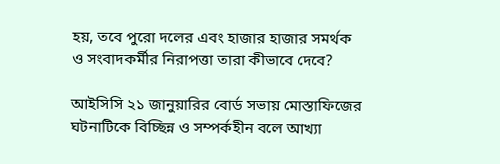হয়, তবে পুরো দলের এবং হাজার হাজার সমর্থক ও সংবাদকর্মীর নিরাপত্তা তারা কীভাবে দেবে?

আইসিসি ২১ জানুয়ারির বোর্ড সভায় মোস্তাফিজের ঘটনাটিকে বিচ্ছিন্ন ও সম্পর্কহীন বলে আখ্যা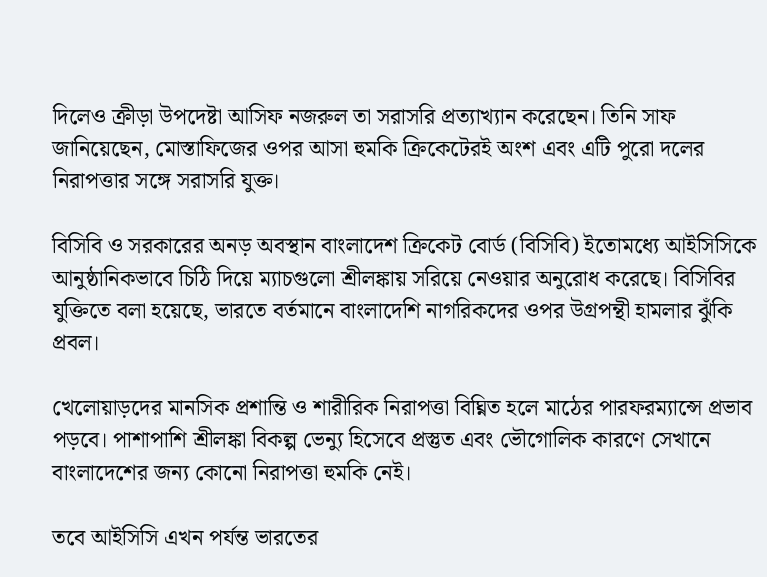দিলেও ক্রীড়া উপদেষ্টা আসিফ নজরুল তা সরাসরি প্রত্যাখ্যান করেছেন। তিনি সাফ জানিয়েছেন, মোস্তাফিজের ওপর আসা হুমকি ক্রিকেটেরই অংশ এবং এটি পুরো দলের নিরাপত্তার সঙ্গে সরাসরি যুক্ত।

বিসিবি ও সরকারের অনড় অবস্থান বাংলাদেশ ক্রিকেট বোর্ড (বিসিবি) ইতোমধ্যে আইসিসিকে আনুষ্ঠানিকভাবে চিঠি দিয়ে ম্যাচগুলো শ্রীলঙ্কায় সরিয়ে নেওয়ার অনুরোধ করেছে। বিসিবির যুক্তিতে বলা হয়েছে, ভারতে বর্তমানে বাংলাদেশি নাগরিকদের ওপর উগ্রপন্থী হামলার ঝুঁকি প্রবল।

খেলোয়াড়দের মানসিক প্রশান্তি ও শারীরিক নিরাপত্তা বিঘ্নিত হলে মাঠের পারফরম্যান্সে প্রভাব পড়বে। পাশাপাশি শ্রীলঙ্কা বিকল্প ভেন্যু হিসেবে প্রস্তুত এবং ভৌগোলিক কারণে সেখানে বাংলাদেশের জন্য কোনো নিরাপত্তা হুমকি নেই।

তবে আইসিসি এখন পর্যন্ত ভারতের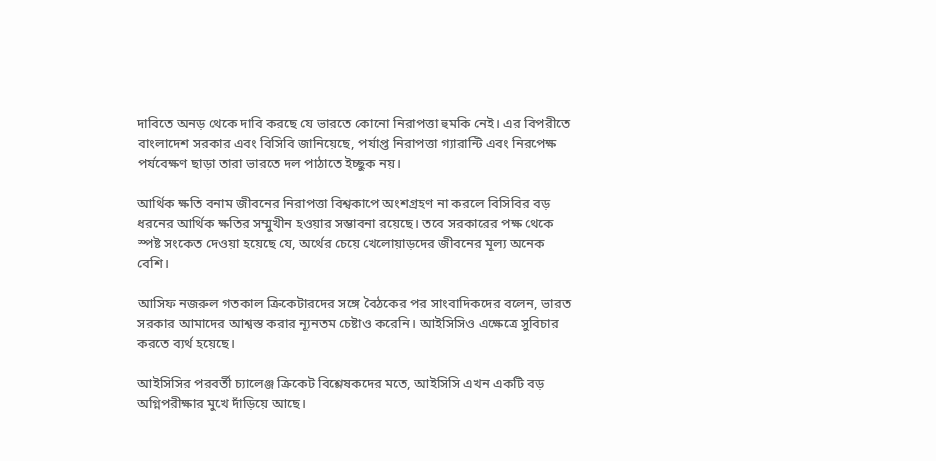দাবিতে অনড় থেকে দাবি করছে যে ভারতে কোনো নিরাপত্তা হুমকি নেই। এর বিপরীতে বাংলাদেশ সরকার এবং বিসিবি জানিয়েছে, পর্যাপ্ত নিরাপত্তা গ্যারান্টি এবং নিরপেক্ষ পর্যবেক্ষণ ছাড়া তারা ভারতে দল পাঠাতে ইচ্ছুক নয়।

আর্থিক ক্ষতি বনাম জীবনের নিরাপত্তা বিশ্বকাপে অংশগ্রহণ না করলে বিসিবির বড় ধরনের আর্থিক ক্ষতির সম্মুখীন হওয়ার সম্ভাবনা রয়েছে। তবে সরকারের পক্ষ থেকে স্পষ্ট সংকেত দেওয়া হয়েছে যে, অর্থের চেয়ে খেলোয়াড়দের জীবনের মূল্য অনেক বেশি।

আসিফ নজরুল গতকাল ক্রিকেটারদের সঙ্গে বৈঠকের পর সাংবাদিকদের বলেন, ভারত সরকার আমাদের আশ্বস্ত করার ন্যূনতম চেষ্টাও করেনি। আইসিসিও এক্ষেত্রে সুবিচার করতে ব্যর্থ হয়েছে।

আইসিসির পরবর্তী চ্যালেঞ্জ ক্রিকেট বিশ্লেষকদের মতে, আইসিসি এখন একটি বড় অগ্নিপরীক্ষার মুখে দাঁড়িয়ে আছে।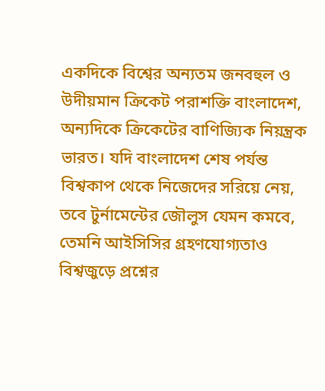একদিকে বিশ্বের অন্যতম জনবহুল ও উদীয়মান ক্রিকেট পরাশক্তি বাংলাদেশ, অন্যদিকে ক্রিকেটের বাণিজ্যিক নিয়ন্ত্রক ভারত। যদি বাংলাদেশ শেষ পর্যন্ত বিশ্বকাপ থেকে নিজেদের সরিয়ে নেয়, তবে টুর্নামেন্টের জৌলুস যেমন কমবে, তেমনি আইসিসির গ্রহণযোগ্যতাও বিশ্বজুড়ে প্রশ্নের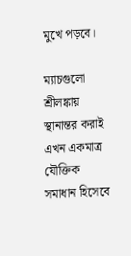মুখে পড়বে।

ম্যাচগুলো শ্রীলঙ্কায় স্থানান্তর করাই এখন একমাত্র যৌক্তিক সমাধান হিসেবে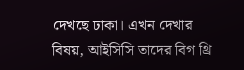দেখছে ঢাকা। এখন দেখার বিষয়, আইসিসি তাদের বিগ থ্রি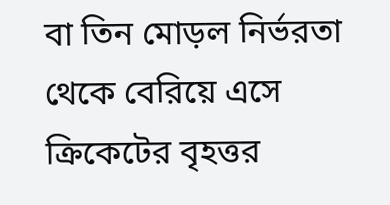বা তিন মোড়ল নির্ভরতা থেকে বেরিয়ে এসে ক্রিকেটের বৃহত্তর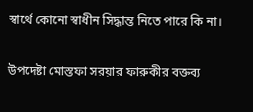স্বার্থে কোনো স্বাধীন সিদ্ধান্ত নিতে পারে কি না।

উপদেষ্টা মোস্তফা সরয়ার ফারুকীর বক্তব্য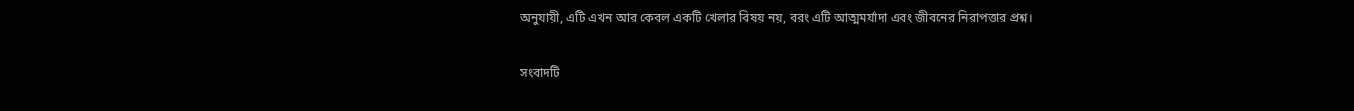অনুযায়ী, এটি এখন আর কেবল একটি খেলার বিষয় নয়, বরং এটি আত্মমর্যাদা এবং জীবনের নিরাপত্তার প্রশ্ন।

সংবাদটি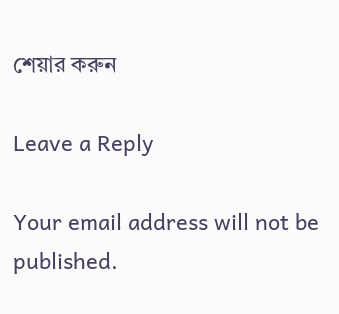শেয়ার করুন

Leave a Reply

Your email address will not be published.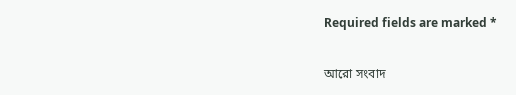Required fields are marked *

আরো সংবাদ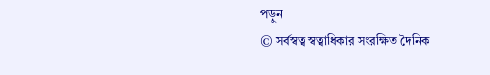পড়ুন
© সর্বস্বত্ব স্বত্বাধিকার সংরক্ষিত দৈনিক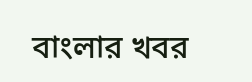বাংলার খবর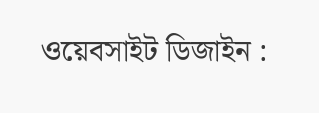ওয়েবসাইট ডিজাইন :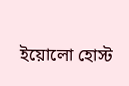ইয়োলো হোস্ট